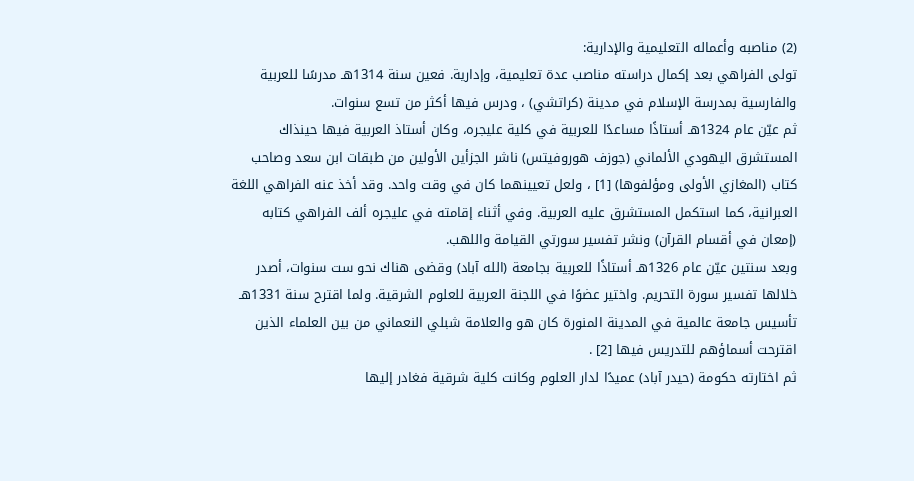(2) مناصبه وأعماله التعليمية والإدارية:
تولى الفراهي بعد إكمال دراسته مناصب عدة تعليمية، وإدارية. فعين سنة 1314هـ مدرسًا للعربية والفارسية بمدرسة الإسلام في مدينة (كراتشي) ، ودرس فيها أكثر من تسع سنوات.
ثم عيّن عام 1324هـ أستاذًا مساعدًا للعربية في كلية عليجره، وكان أستاذ العربية فيها حينذاك المستشرق اليهودي الألماني (جوزف هوروفيتس) ناشر الجزأين الأولين من طبقات ابن سعد وصاحب كتاب (المغازي الأولى ومؤلفوها) [1] ، ولعل تعيينهما كان في وقت واحد. وقد أخذ عنه الفراهي اللغة العبرانية، كما استكمل المستشرق عليه العربية. وفي أثناء إقامته في عليجره ألف الفراهي كتابه (إمعان في أقسام القرآن) ونشر تفسير سورتي القيامة واللهب.
وبعد سنتين عيّن عام 1326هـ أستاذًا للعربية بجامعة (الله آباد) وقضى هناك نحو ست سنوات، أصدر خلالها تفسير سورة التحريم. واختير عضوًا في اللجنة العربية للعلوم الشرقية. ولما اقترح سنة 1331هـ تأسيس جامعة عالمية في المدينة المنورة كان هو والعلامة شبلي النعماني من بين العلماء الذين اقترحت أسماؤهم للتدريس فيها [2] .
ثم اختارته حكومة (حيدر آباد) عميدًا لدار العلوم وكانت كلية شرقية فغادر إليها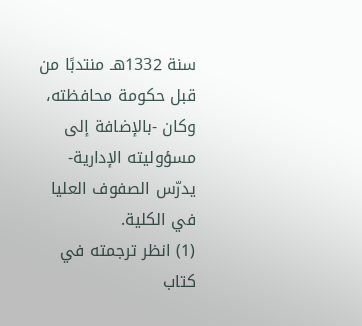سنة 1332هـ منتدبًا من قبل حكومة محافظته، وكان -بالإضافة إلى مسؤوليته الإدارية- يدرّس الصفوف العليا في الكلية.
(1) انظر ترجمته في كتاب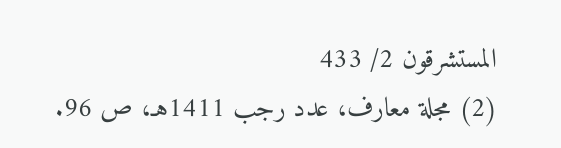المستشرقون 2/ 433
(2) مجلة معارف، عدد رجب 1411هـ، ص 96.